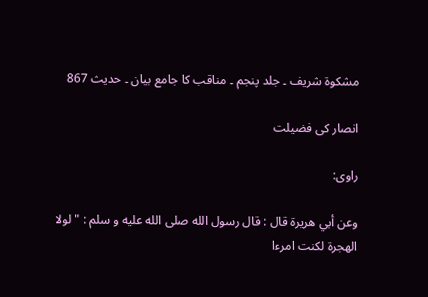مشکوۃ شریف ۔ جلد پنجم ۔ مناقب کا جامع بیان ۔ حدیث 867

انصار کی فضیلت

راوی:

وعن أبي هريرة قال : قال رسول الله صلى الله عليه و سلم : " لولا الهجرة لكنت امرءا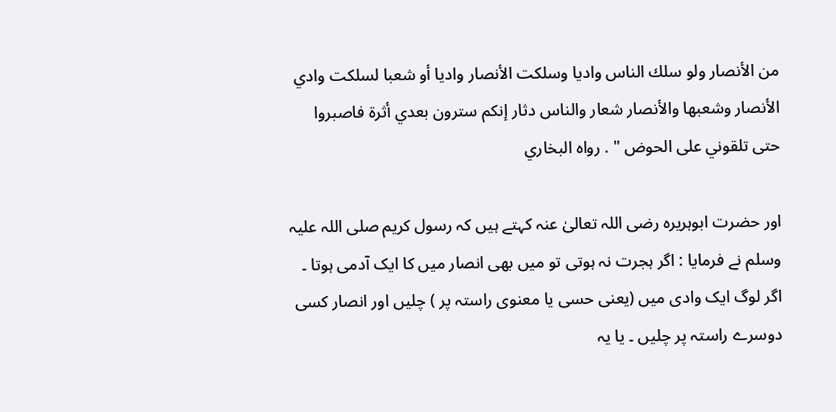من الأنصار ولو سلك الناس واديا وسلكت الأنصار واديا أو شعبا لسلكت وادي الأنصار وشعبها والأنصار شعار والناس دثار إنكم سترون بعدي أثرة فاصبروا حتى تلقوني على الحوض " . رواه البخاري

اور حضرت ابوہریرہ رضی اللہ تعالیٰ عنہ کہتے ہیں کہ رسول کریم صلی اللہ علیہ وسلم نے فرمایا : اگر ہجرت نہ ہوتی تو میں بھی انصار میں کا ایک آدمی ہوتا ۔ اگر لوگ ایک وادی میں (یعنی حسی یا معنوی راستہ پر ) چلیں اور انصار کسی دوسرے راستہ پر چلیں ۔ یا یہ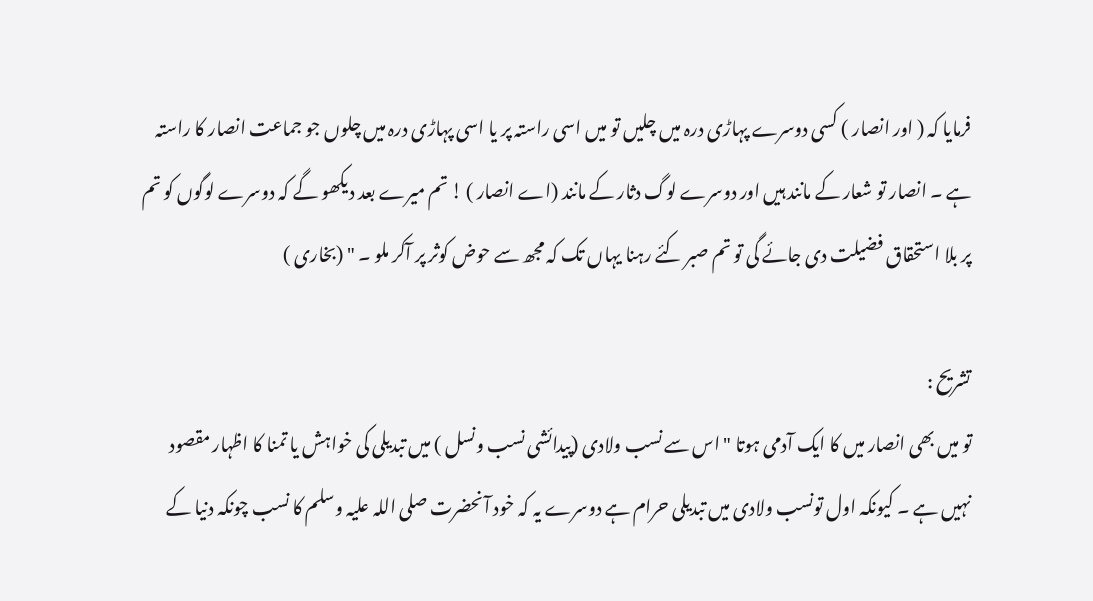فرمایا کہ ( اور انصار ) کسی دوسرے پہاڑی درہ میں چلیں تو میں اسی راستہ پر یا اسی پہاڑی درہ میں چلوں جو جماعت انصار کا راستہ ہے ۔ انصار تو شعار کے مانند ہیں اور دوسرے لوگ دثار کے مانند (اے انصار ) ! تم میرے بعد دیکھو گے کہ دوسرے لوگوں کو تم پر بلا استحقاق فضیلت دی جائے گی تو تم صبر کئے رہنا یہاں تک کہ مجھ سے حوض کوثر پر آکر ملو ۔ " (بخاری )

تشریح :
تو میں بھی انصار میں کا ایک آدمی ہوتا " اس سے نسب ولادی (پیدائشی نسب ونسل ) میں تبدیلی کی خواہش یا تمنا کا اظہار مقصود نہیں ہے ۔ کیونکہ اول تونسب ولادی میں تبدیلی حرام ہے دوسرے یہ کہ خود آنحضرت صلی اللہ علیہ وسلم کا نسب چونکہ دنیا کے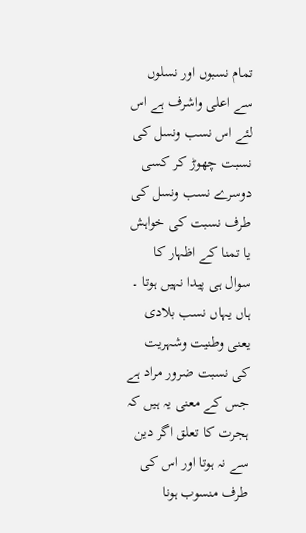تمام نسبوں اور نسلوں سے اعلی واشرف ہے اس لئے اس نسب ونسل کی نسبت چھوڑ کر کسی دوسرے نسب ونسل کی طرف نسبت کی خواہش یا تمنا کے اظہار کا سوال ہی پیدا نہیں ہوتا ۔ ہاں یہاں نسب بلادی یعنی وطنیت وشہریت کی نسبت ضرور مراد ہے جس کے معنی یہ ہیں کہ ہجرت کا تعلق اگر دین سے نہ ہوتا اور اس کی طرف منسوب ہونا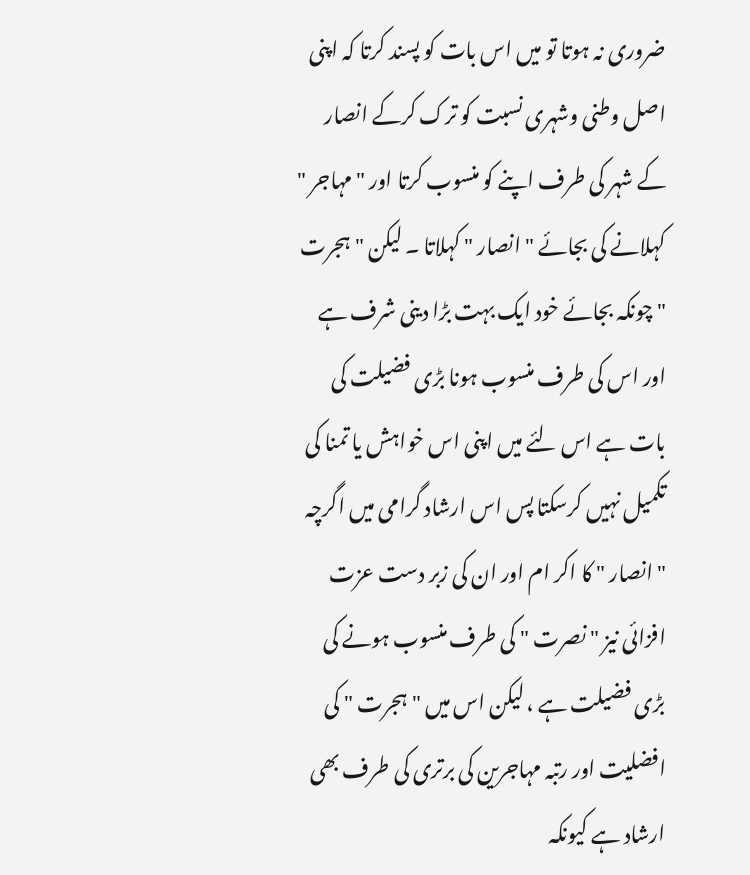ضروری نہ ہوتا تو میں اس بات کو پسند کرتا کہ اپنی اصل وطنی وشہری نسبت کو ترک کرکے انصار کے شہر کی طرف اپنے کو منسوب کرتا اور " مہاجر " کہلانے کی بجائے " انصار " کہلاتا ۔ لیکن " ہجرت " چونکہ بجائے خود ایک بہت بڑا دینی شرف ہے اور اس کی طرف منسوب ہونا بڑی فضیلت کی بات ہے اس لئے میں اپنی اس خواہش یا تمنا کی تکمیل نہیں کرسکتا پس اس ارشاد گرامی میں اگرچہ " انصار " کا اکر ام اور ان کی زبر دست عزت افزائی نیز " نصرت " کی طرف منسوب ہونے کی بڑی فضیلت ہے ، لیکن اس میں " ہجرت " کی افضلیت اور رتبہ مہاجرین کی برتری کی طرف بھی ارشاد ہے کیونکہ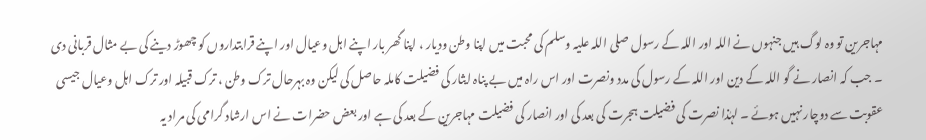مہاجرین تو وہ لوگ ہیں جنہوں نے اللہ اور اللہ کے رسول صلی اللہ علیہ وسلم کی محبت میں اپنا وطن ودیار ، اپنا گھر بار اپنے اہل وعیال اور اپنے قرابتداروں کو چھوڑ دینے کی بے مثال قربانی دی ۔ جب کہ انصار نے گو اللہ کے دین اور اللہ کے رسول کی مدد ونصرت اور اس راہ میں بے پناہ ایثار کی فضیلت کاملہ حاصل کی لیکن وہ بہرحال ترک وطن ، ترک قبیلہ اور ترک اہل وعیال جیسی عقوبت سے دوچار نہیں ہوئے ۔ لہٰذا نصرت کی فضیلت ہجرت کی بعد کی اور انصار کی فضیلت مہاجرین کے بعد کی ہے اور بعض حضرات نے اس ارشاد گرامی کی مراد یہ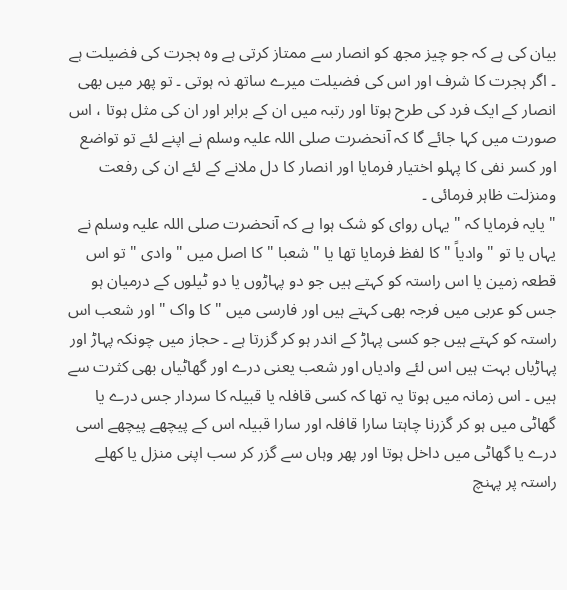بیان کی ہے کہ جو چیز مجھ کو انصار سے ممتاز کرتی ہے وہ ہجرت کی فضیلت ہے ۔ اگر ہجرت کا شرف اور اس کی فضیلت میرے ساتھ نہ ہوتی ۔ تو پھر میں بھی انصار کے ایک فرد کی طرح ہوتا اور رتبہ میں ان کے برابر اور ان کی مثل ہوتا ، اس صورت میں کہا جائے گا کہ آنحضرت صلی اللہ علیہ وسلم نے اپنے لئے تو تواضع اور کسر نفی کا پہلو اختیار فرمایا اور انصار کا دل ملانے کے لئے ان کی رفعت ومنزلت ظاہر فرمائی ۔
" یایہ فرمایا کہ " یہاں روای کو شک ہوا ہے کہ آنحضرت صلی اللہ علیہ وسلم نے یہاں یا تو " وادیاً " کا لفظ فرمایا تھا یا " شعبا " کا اصل میں " وادی " تو اس قطعہ زمین یا اس راستہ کو کہتے ہیں جو دو پہاڑوں یا دو ٹیلوں کے درمیان ہو جس کو عربی میں فرجہ بھی کہتے ہیں اور فارسی میں " کا واک " اور شعب اس راستہ کو کہتے ہیں جو کسی پہاڑ کے اندر ہو کر گزرتا ہے ۔ حجاز میں چونکہ پہاڑ اور پہاڑیاں بہت ہیں اس لئے وادیاں اور شعب یعنی درے اور گھاٹیاں بھی کثرت سے ہیں ۔ اس زمانہ میں ہوتا یہ تھا کہ کسی قافلہ یا قبیلہ کا سردار جس درے یا گھاٹی میں ہو کر گزرنا چاہتا سارا قافلہ اور سارا قبیلہ اس کے پیچھے پیچھے اسی درے یا گھاٹی میں داخل ہوتا اور پھر وہاں سے گزر کر سب اپنی منزل یا کھلے راستہ پر پہنچ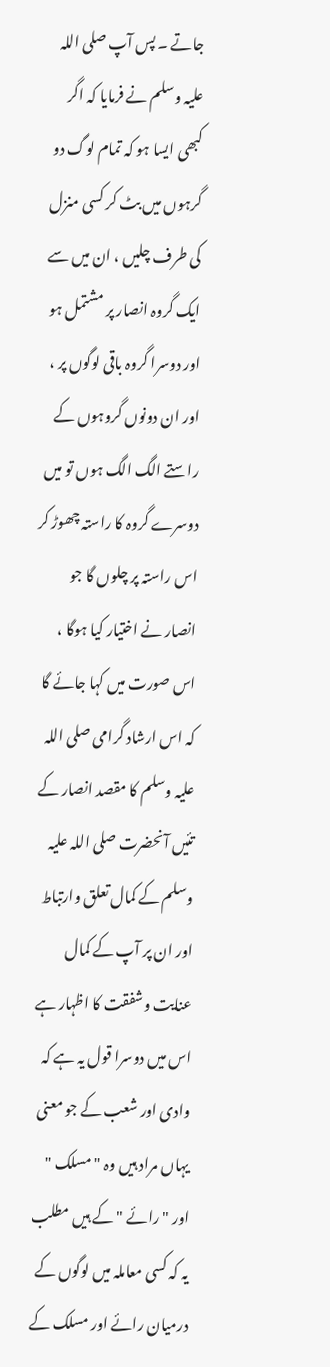جاتے ۔ پس آپ صلی اللہ علیہ وسلم نے فرمایا کہ اگر کبھی ایسا ہو کہ تمام لوگ دو گرہوں میں بٹ کر کسی منزل کی طرف چلیں ، ان میں سے ایک گروہ انصار پر مشتمل ہو اور دوسرا گروہ باقی لوگوں پر ، اور ان دونوں گروہوں کے راستے الگ الگ ہوں تو میں دوسرے گروہ کا راستہ چھوڑ کر اس راستہ پر چلوں گا جو انصار نے اختیار کیا ہوگا ، اس صورت میں کہا جائے گا کہ اس ارشاد گرامی صلی اللہ علیہ وسلم کا مقصد انصار کے تئیں آنحضرت صلی اللہ علیہ وسلم کے کمال تعلق وارتباط اور ان پر آپ کے کمال عنایت وشفقت کا اظہار ہے اس میں دوسرا قول یہ ہے کہ وادی اور شعب کے جو معنی یہاں مراد ہیں وہ " مسلک " اور " رائے " کے ہیں مطلب یہ کہ کسی معاملہ میں لوگوں کے درمیان رائے اور مسلک کے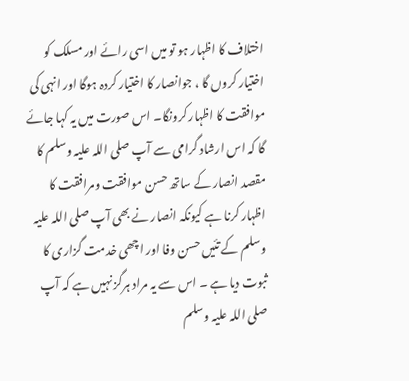اختلاف کا اظہار ہو تو میں اسی رائے اور مسلک کو اختیار کروں گا ، جوانصار کا اختیار کردہ ہوگا اور انہی کی موافقت کا اظہار کرونگا۔ اس صورت میں یہ کہا جائے گا کہ اس ارشاد گرامی سے آپ صلی اللہ علیہ وسلم کا مقصد انصار کے ساتھ حسن موافقت ومرافقت کا اظہار کرنا ہے کیونکہ انصار نے بھی آپ صلی اللہ علیہ وسلم کے تئیں حسن وفا اور اچھی خدمت گزاری کا ثبوت دیا ہے ۔ اس سے یہ مراد ہرگز نہیں ہے کہ آپ صلی اللہ علیہ وسلم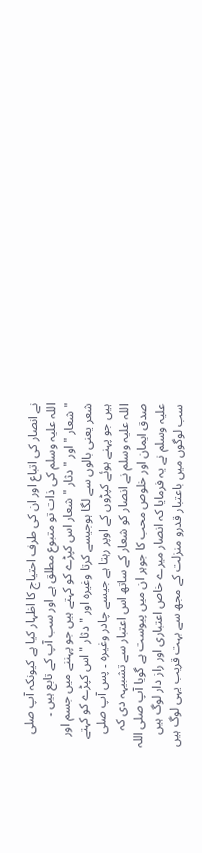نے انصار کی اتباع اور ان کی طرف احتیاج کا اظہار کیا ہے کیونکہ آپ صلی اللہ علیہ وسلم کی ذات تو متبوع مطلق ہے اور سب آپ کے تابع ہیں ۔
" شعار " اور " دثار " شعار اس کپڑے کو کہتے ہیں جو پہننے میں جسم اور شعر یعنی بالوں سے لگا ہوجیسے کرتا وغیرہ اور " دثار " اس کپڑے کو کہتے ہیں جو پہنے ہوئے کپڑوں کے اوپر رہتا ہے جیسے چادر وغیرہ ۔ پس آپ صلی اللہ علیہ وسلم نے انصار کو شعار کے ساتھ اس اعتبار سے تشبیہہ دی کہ صدق ایمان اور خلوص محب کا جوہر ان میں پیوست ہے گویا آپ صلی اللہ علیہ وسلم نے یہ فرمایا کہ انصار میرے خاص اعتباری اور راز دار لوگ ہیں سب لوگوں میں باعتبار قدرو منزلت کے مجھ سے بہت قریب یہی لوگ ہیں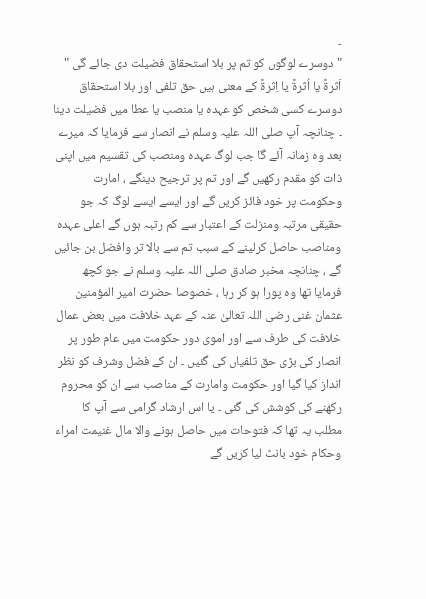۔
" دوسرے لوگوں کو تم پر بلا استحقاق فضیلت دی جائے گی " اَثرۃً یا اُثرۃً یا اِثرۃً کے معنی ہیں حق تلفی اور بلا استحقاق دوسرے کسی شخص کو عہدہ یا منصب یا عطا میں فضیلت دینا ۔ چنانچہ آپ صلی اللہ علیہ وسلم نے انصار سے فرمایا کہ میرے بعد وہ زمانہ آئے گا جب لوگ عہدہ ومنصب کی تقسیم میں اپنی ذات کو مقدم رکھیں گے اور تم پر ترجیح دینگے ، امارت وحکومت پر خود فائز کریں گے اور ایسے ایسے لوگ کہ جو حقیقی مرتبہ ومنزلت کے اعتبار سے کم رتبہ ہوں گے اعلی عہدہ ومناصب حاصل کرلینے کے سبب تم سے بالا تر وافضل بن جائیں گے ، چنانچہ مخبر صادق صلی اللہ علیہ وسلم نے جو کچھ فرمایا تھا وہ پورا ہو کر رہا ، خصوصا حضرت امیر المؤمنین عثمان غنی رضی اللہ تعالیٰ عنہ کے عہد خلافت میں بعض عمال خلافت کی طرف سے اور اموی دور حکومت میں عام طور پر انصار کی بڑی حق تلفیاں کی گئیں ۔ ان کے فضل وشرف کو نظر انداز کیا گیا اور حکومت وامارت کے مناصب سے ان کو محروم رکھنے کی کوشش کی گئی ۔ یا اس ارشاد گرامی سے آپ کا مطلب یہ تھا کہ فتوحات میں حاصل ہونے والا مال غنیمت امراء وحکام خود بانٹ لیا کریں گے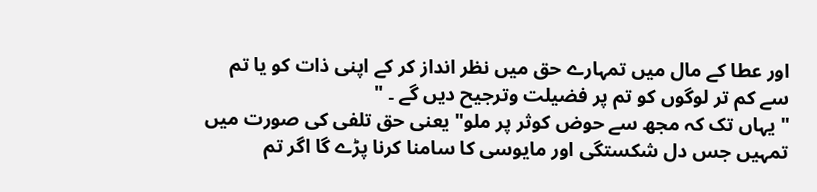اور عطا کے مال میں تمہارے حق میں نظر انداز کر کے اپنی ذات کو یا تم سے کم تر لوگوں کو تم پر فضیلت وترجیح دیں گے ۔ "
" یہاں تک کہ مجھ سے حوض کوثر پر ملو" یعنی حق تلفی کی صورت میں تمہیں جس دل شکستگی اور مایوسی کا سامنا کرنا پڑے گا اگر تم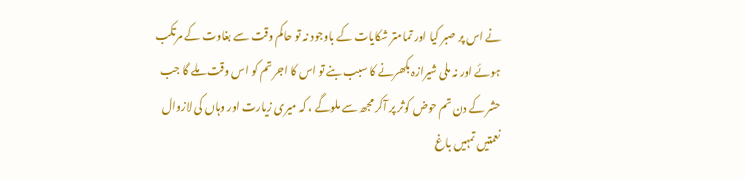نے اس پر صبر کیا اور تمامتر شکایات کے باوجود نہ تو حاکم وقت سے بغاوت کے مرتکب ہوئے اور نہ ملی شیرازہ بکھرنے کا سبب بنے تو اس کا اجر تم کو اس وقت ملے گا جب حشر کے دن تم حوض کوثر پر آکر مجھ سے ملوگے ، کہ میری زیارت اور وہاں کی لازوال نعمتیں تمہیں باغ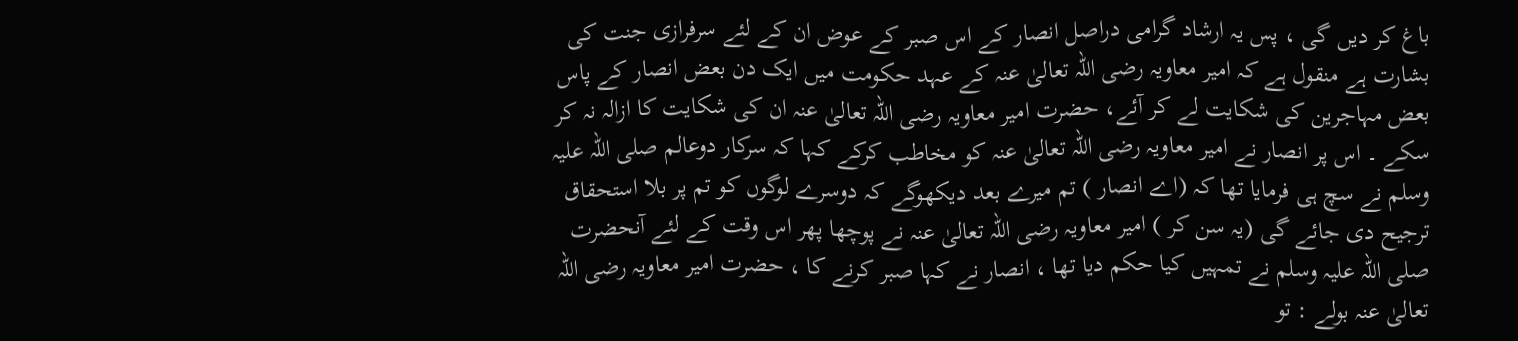باغ کر دیں گی ، پس یہ ارشاد گرامی دراصل انصار کے اس صبر کے عوض ان کے لئے سرفرازی جنت کی بشارت ہے منقول ہے کہ امیر معاویہ رضی اللہ تعالیٰ عنہ کے عہد حکومت میں ایک دن بعض انصار کے پاس بعض مہاجرین کی شکایت لے کر آئے، حضرت امیر معاویہ رضی اللہ تعالیٰ عنہ ان کی شکایت کا ازالہ نہ کر سکے ۔ اس پر انصار نے امیر معاویہ رضی اللہ تعالیٰ عنہ کو مخاطب کرکے کہا کہ سرکار دوعالم صلی اللہ علیہ وسلم نے سچ ہی فرمایا تھا کہ (اے انصار ) تم میرے بعد دیکھوگے کہ دوسرے لوگوں کو تم پر بلا استحقاق ترجیح دی جائے گی (یہ سن کر ) امیر معاویہ رضی اللہ تعالیٰ عنہ نے پوچھا پھر اس وقت کے لئے آنحضرت صلی اللہ علیہ وسلم نے تمہیں کیا حکم دیا تھا ، انصار نے کہا صبر کرنے کا ، حضرت امیر معاویہ رضی اللہ تعالیٰ عنہ بولے : تو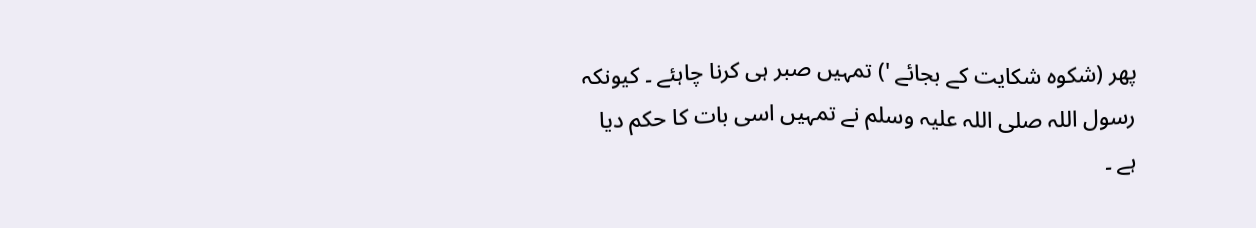پھر (شکوہ شکایت کے بجائے ') تمہیں صبر ہی کرنا چاہئے ۔ کیونکہ رسول اللہ صلی اللہ علیہ وسلم نے تمہیں اسی بات کا حکم دیا ہے ۔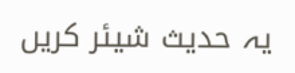یہ حدیث شیئر کریں